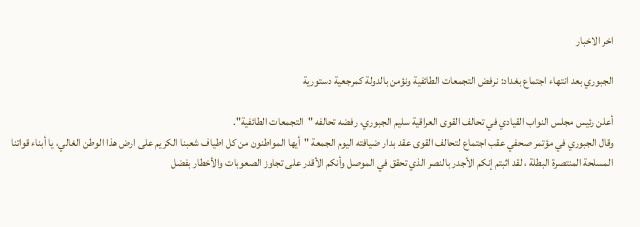اخر الاخبار

الجبوري بعد انتهاء اجتماع بغداد: نرفض التجمعات الطائفية ونؤمن بالدولة كمرجعية دستورية

أعلن رئيس مجلس النواب القيادي في تحالف القوى العراقية سليم الجبوري، رفضه تحالفه "التجمعات الطائفية".
وقال الجبوري في مؤتمر صحفي عقب اجتماع لتحالف القوى عقد بدار ضيافته اليوم الجمعة "أيها المواطنون من كل اطياف شعبنا الكريم على ارض هذا الوطن الغالي، يا أبناء قواتنا المسلحة المنتصرة البطلة ، لقد اثبتم إنكم الأجدر بالنصر الذي تحقق في الموصل وأنكم الأقدر على تجاوز الصعوبات والأخطار بفضل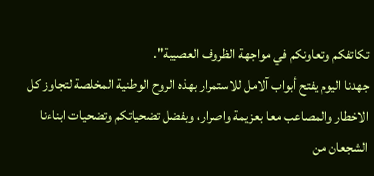تكاتفكم وتعاونكم في مواجهة الظروف العصيبة".
جهدنا اليوم يفتح أبواب آلامل للاستمرار بهذه الروح الوطنية المخلصة لتجاوز كل الاخطار والمصاعب معا بعزيمة واصرار، وبفضل تضحياتكم وتضحيات ابناءنا الشجعان من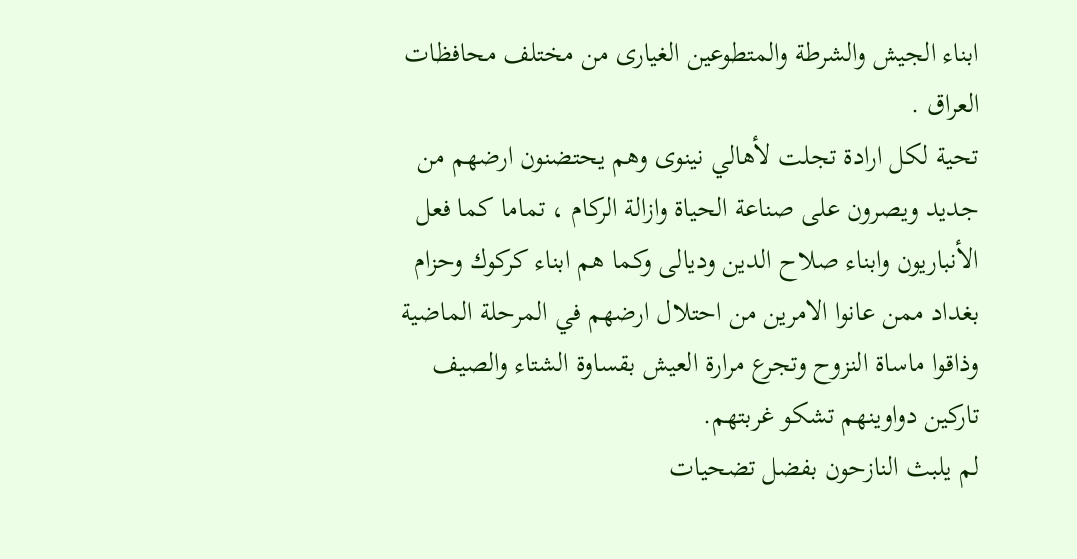ابناء الجيش والشرطة والمتطوعين الغيارى من مختلف محافظات العراق .
تحية لكل ارادة تجلت لأهالي نينوى وهم يحتضنون ارضهم من جديد ويصرون على صناعة الحياة وازالة الركام ، تماما كما فعل الأنباريون وابناء صلاح الدين وديالى وكما هم ابناء كركوك وحزام بغداد ممن عانوا الامرين من احتلال ارضهم في المرحلة الماضية وذاقوا ماساة النزوح وتجرع مرارة العيش بقساوة الشتاء والصيف تاركين دواوينهم تشكو غربتهم.
لم يلبث النازحون بفضل تضحيات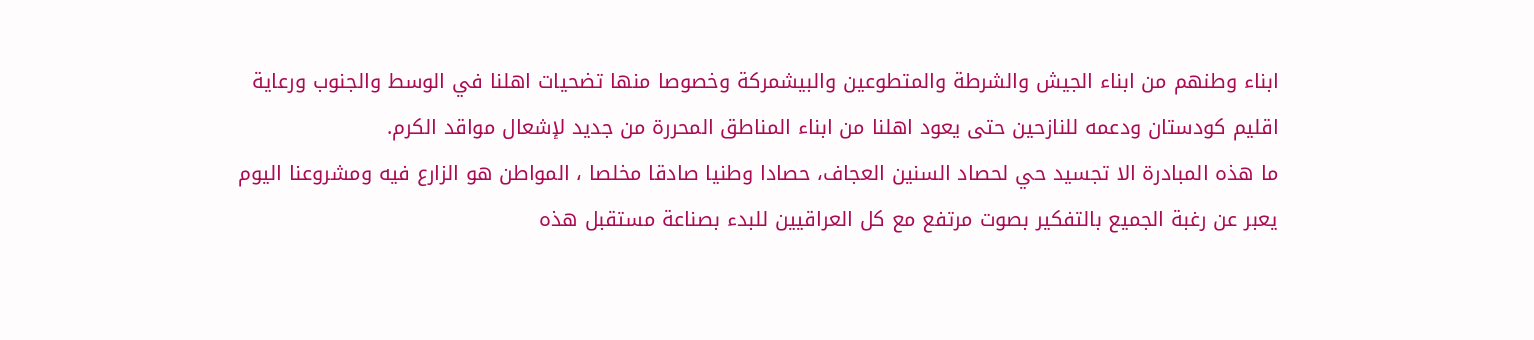ابناء وطنهم من ابناء الجيش والشرطة والمتطوعين والبيشمركة وخصوصا منها تضحيات اهلنا في الوسط والجنوب ورعاية اقليم كودستان ودعمه للنازحين حتى يعود اهلنا من ابناء المناطق المحررة من جديد لإشعال مواقد الكرم.
ما هذه المبادرة الا تجسيد حي لحصاد السنين العجاف، حصادا وطنيا صادقا مخلصا ، المواطن هو الزارع فيه ومشروعنا اليوم يعبر عن رغبة الجميع بالتفكير بصوت مرتفع مع كل العراقيين للبدء بصناعة مستقبل هذه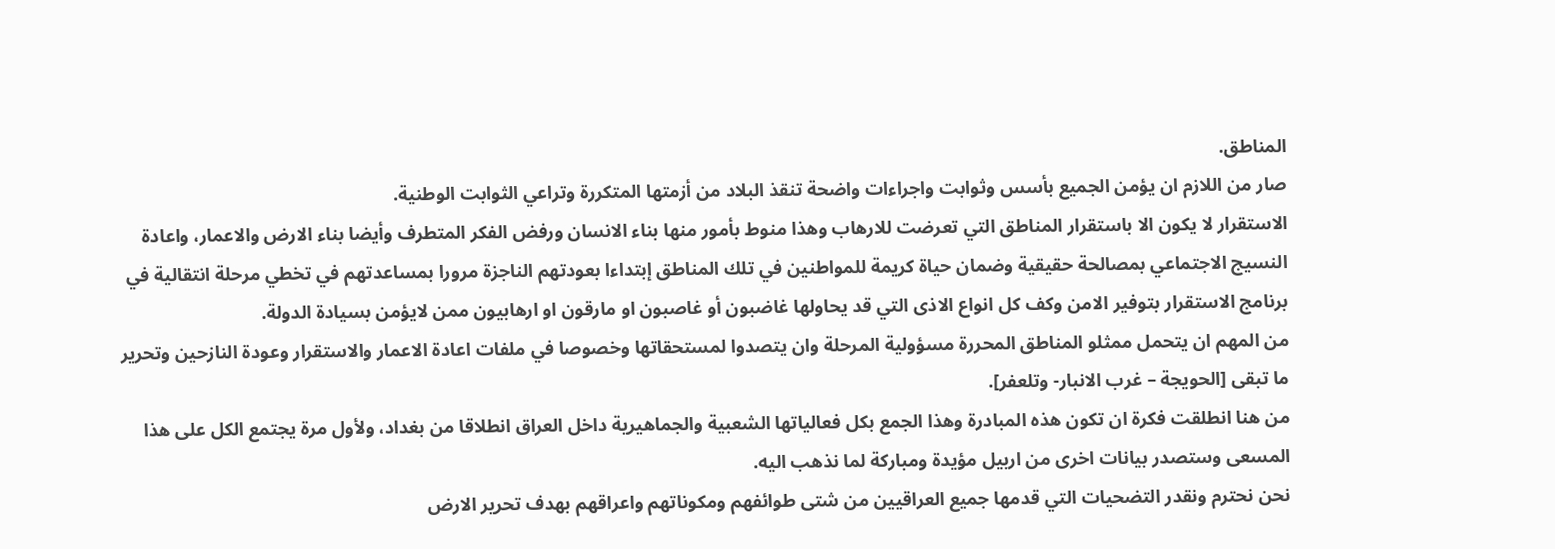المناطق.
صار من اللازم ان يؤمن الجميع بأسس وثوابت واجراءات واضحة تنقذ البلاد من أزمتها المتكررة وتراعي الثوابت الوطنية.
الاستقرار لا يكون الا باستقرار المناطق التي تعرضت للارهاب وهذا منوط بأمور منها بناء الانسان ورفض الفكر المتطرف وأيضا بناء الارض والاعمار، واعادة النسيج الاجتماعي بمصالحة حقيقية وضمان حياة كريمة للمواطنين في تلك المناطق إبتداءا بعودتهم الناجزة مرورا بمساعدتهم في تخطي مرحلة انتقالية في برنامج الاستقرار بتوفير الامن وكف كل انواع الاذى التي قد يحاولها غاضبون أو غاصبون او مارقون او ارهابيون ممن لايؤمن بسيادة الدولة.
من المهم ان يتحمل ممثلو المناطق المحررة مسؤولية المرحلة وان يتصدوا لمستحقاتها وخصوصا في ملفات اعادة الاعمار والاستقرار وعودة النازحين وتحرير ما تبقى [الحويجة – غرب الانبار- وتلعفر].
من هنا انطلقت فكرة ان تكون هذه المبادرة وهذا الجمع بكل فعالياتها الشعبية والجماهيرية داخل العراق انطلاقا من بغداد، ولأول مرة يجتمع الكل على هذا المسعى وستصدر بيانات اخرى من اربيل مؤيدة ومباركة لما نذهب اليه.
نحن نحترم ونقدر التضحيات التي قدمها جميع العراقيين من شتى طوائفهم ومكوناتهم واعراقهم بهدف تحرير الارض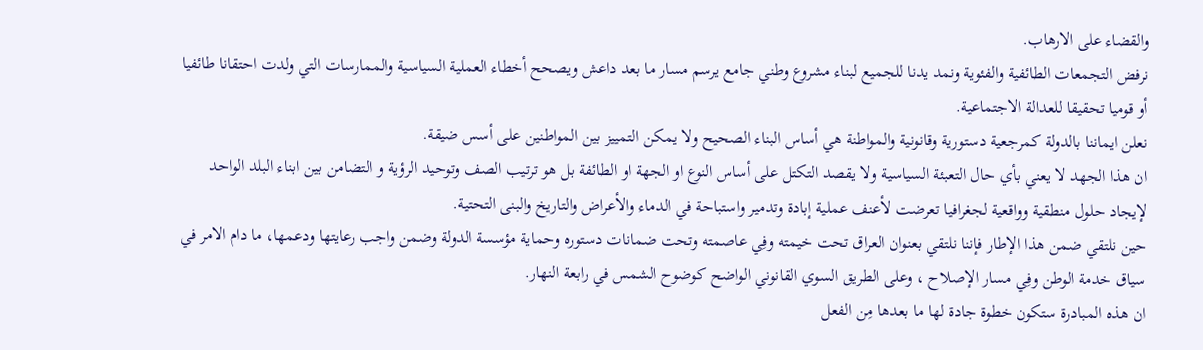والقضاء على الارهاب.
نرفض التجمعات الطائفية والفئوية ونمد يدنا للجميع لبناء مشروع وطني جامع يرسم مسار ما بعد داعش ويصحح أخطاء العملية السياسية والممارسات التي ولدت احتقانا طائفيا أو قوميا تحقيقا للعدالة الاجتماعية.
نعلن ايماننا بالدولة كمرجعية دستورية وقانونية والمواطنة هي أساس البناء الصحيح ولا يمكن التمييز بين المواطنين على أسس ضيقة.
ان هذا الجهد لا يعني بأي حال التعبئة السياسية ولا يقصد التكتل على أساس النوع او الجهة او الطائفة بل هو ترتيب الصف وتوحيد الرؤية و التضامن بين ابناء البلد الواحد لإيجاد حلول منطقية وواقعية لجغرافيا تعرضت لأعنف عملية إبادة وتدمير واستباحة في الدماء والأعراض والتاريخ والبنى التحتية.
حين نلتقي ضمن هذا الإطار فإننا نلتقي بعنوان العراق تحت خيمته وفِي عاصمته وتحت ضمانات دستوره وحماية مؤسسة الدولة وضمن واجب رعايتها ودعمها، ما دام الامر في سياق خدمة الوطن وفِي مسار الإصلاح ، وعلى الطريق السوي القانوني الواضح كوضوح الشمس في رابعة النهار.
ان هذه المبادرة ستكون خطوة جادة لها ما بعدها مِن الفعل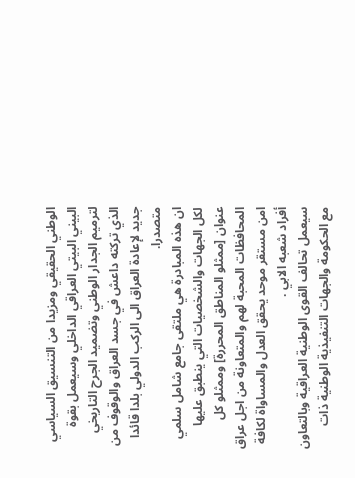الوطني الحقيقي ومزيدا من التنسيق السياسي البيني البيتي العراقي الداخلي وسيعمل بقوة لترميم الجدار الوطني وتضميد الجرح التاريخي الذي تركته داعش في جسد العراق والوقوف من جديد لإعادة العراق الى الركب الدولي بلدا قائدا متصدرا.
ان هذه المبادرة هي ملتقى جامع شامل سلمي لكل الجهات والشخصيات التي ينطبق عليها عنوان [ممثلو المناطق المحررة] وممثلو كل المحافظات المحبة لهم والمتعاونة من اجل عراق امن مستقر موحد يحقق العدل والمساواة لكافة أفراد شعبه الابي .
سيعمل تحالف القوى الوطنية العراقية وبالتعاون مع الحكومة والجهات التنفيذية الوطنية ذات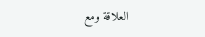العلاقة ومع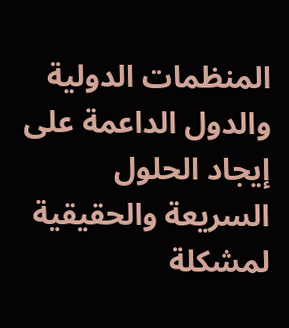المنظمات الدولية والدول الداعمة على إيجاد الحلول السريعة والحقيقية لمشكلة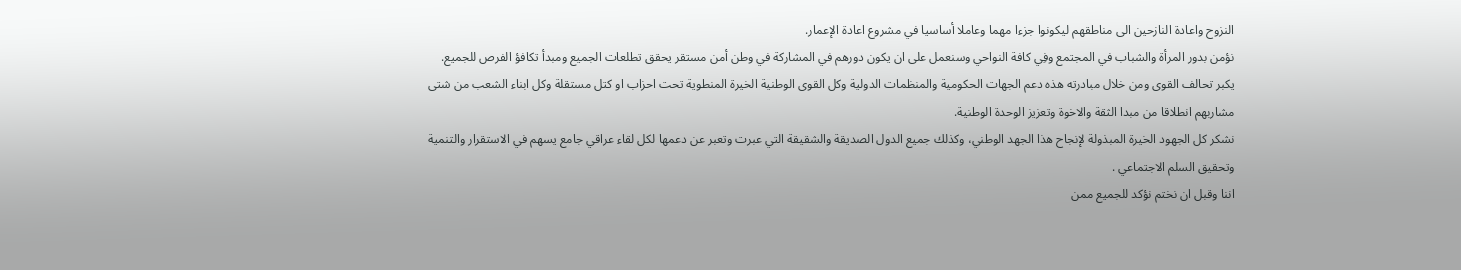النزوح واعادة النازحين الى مناطقهم ليكونوا جزءا مهما وعاملا أساسيا في مشروع اعادة الإعمار.
نؤمن بدور المرأة والشباب في المجتمع وفِي كافة النواحي وسنعمل على ان يكون دورهم في المشاركة في وطن أمن مستقر يحقق تطلعات الجميع ومبدأ تكافؤ الفرص للجميع.
يكبر تحالف القوى ومن خلال مبادرته هذه دعم الجهات الحكومية والمنظمات الدولية وكل القوى الوطنية الخيرة المنطوية تحت احزاب او كتل مستقلة وكل ابناء الشعب من شتى مشاربهم انطلاقا من مبدا الثقة والاخوة وتعزيز الوحدة الوطنية.
نشكر كل الجهود الخيرة المبذولة لإنجاح هذا الجهد الوطني، وكذلك جميع الدول الصديقة والشقيقة التي عبرت وتعبر عن دعمها لكل لقاء عراقي جامع يسهم في الاستقرار والتنمية وتحقيق السلم الاجتماعي .
اننا وقبل ان نختم نؤكد للجميع ممن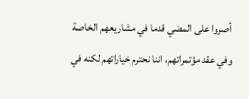أصروا على المضي قدما في مشاريعهم الخاصة وفي عقد مؤتمراتهم، اننا نحترم خياراتهم لكنه في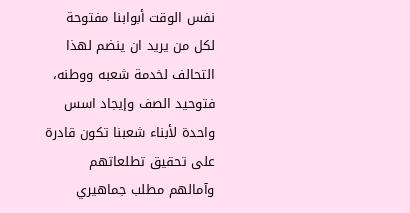نفس الوقت أبوابنا مفتوحة لكل من يريد ان ينضم لهذا التحالف لخدمة شعبه ووطنه، فتوحيد الصف وإيجاد اسس واحدة لأبناء شعبنا تكون قادرة على تحقيق تطلعاتهم وآمالهم مطلب جماهيري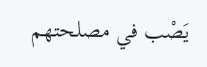يَصْب في مصلحتهم